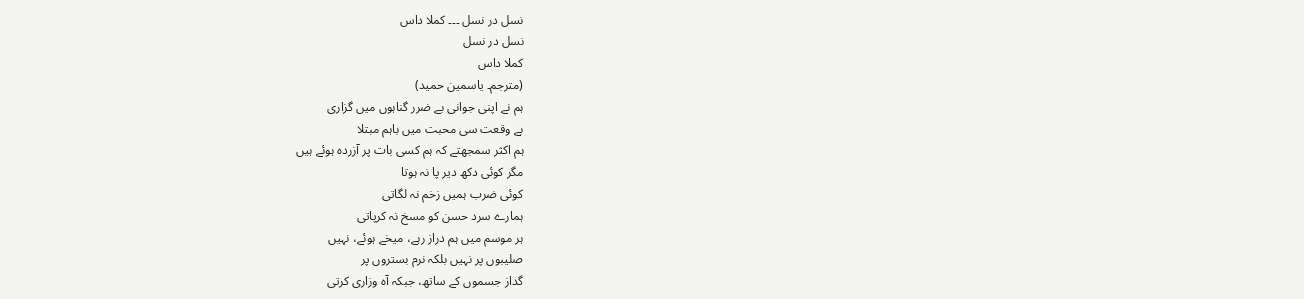نسل در نسل ۔۔۔ کملا داس
نسل در نسل
کملا داس
(مترجم۔ یاسمین حمید)
ہم نے اپنی جوانی بے ضرر گناہوں میں گزاری
بے وقعت سی محبت میں باہم مبتلا
ہم اکثر سمجھتے کہ ہم کسی بات پر آزردہ ہوئے ہیں
مگر کوئی دکھ دیر پا نہ ہوتا
کوئی ضرب ہمیں زخم نہ لگاتی
ہمارے سرد حسن کو مسخ نہ کرپاتی
ہر موسم میں ہم دراز رہے، میخے ہوئے، نہیں
صلیبوں پر نہیں بلکہ نرم بستروں پر
گداز جسموں کے ساتھ، جبکہ آہ وزاری کرتی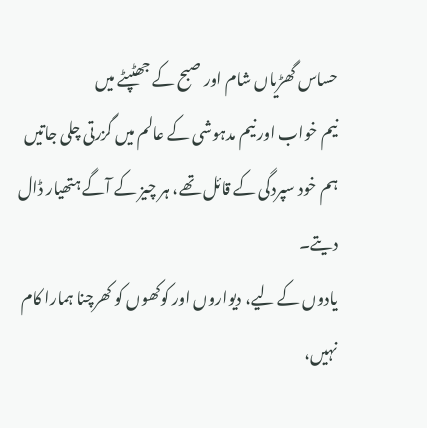حساس گھڑیاں شام اور صبح کے جھٹپٹے میں
نیم خواب اور نیم مدہوشی کے عالم میں گزرتی چلی جاتیں
ہم خود سپردگی کے قائل تھے، ہر چیز کے آگے ہتھیار ڈال دیتے۔
یادوں کے لیے، دیواروں اور کوکھوں کو کھرچنا ہمارا کام نہیں،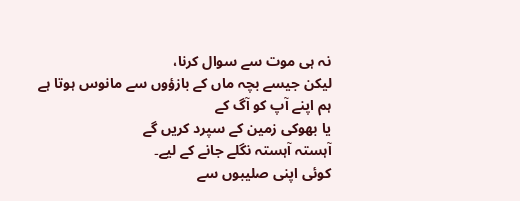نہ ہی موت سے سوال کرنا،
لیکن جیسے بچہ ماں کے بازؤوں سے مانوس ہوتا ہے
ہم اپنے آپ کو آگ کے
یا بھوکی زمین کے سپرد کریں گے
آہستہ آہستہ نگلے جانے کے لیے۔
کوئی اپنی صلیبوں سے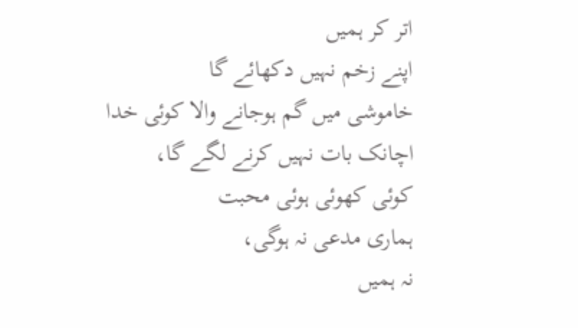اتر کر ہمیں
اپنے زخم نہیں دکھائے گا
خاموشی میں گم ہوجانے والا کوئی خدا
اچانک بات نہیں کرنے لگے گا،
کوئی کھوئی ہوئی محبت
ہماری مدعی نہ ہوگی،
نہ ہمیں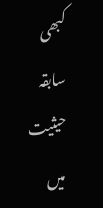کبھی سابقہ حیثیت میں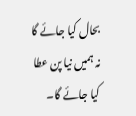بحال کیا جائے گا
نہ ہمیں نیا پن عطا کیا جائے گا۔